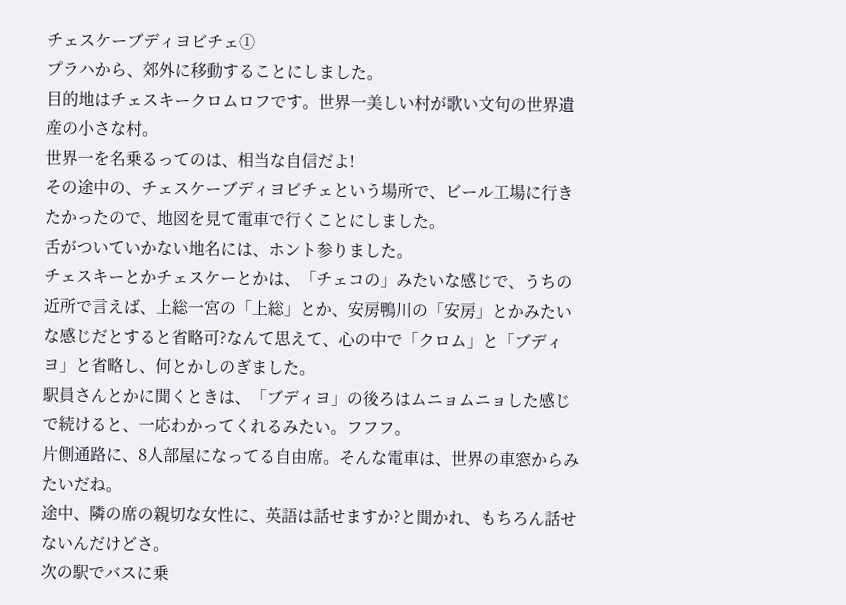チェスケーブディヨビチェ①
プラハから、郊外に移動することにしました。
目的地はチェスキークロムロフです。世界一美しい村が歌い文句の世界遺産の小さな村。
世界一を名乗るってのは、相当な自信だよ!
その途中の、チェスケーブディヨビチェという場所で、ビール工場に行きたかったので、地図を見て電車で行くことにしました。
舌がついていかない地名には、ホント参りました。
チェスキーとかチェスケーとかは、「チェコの」みたいな感じで、うちの近所で言えば、上総一宮の「上総」とか、安房鴨川の「安房」とかみたいな感じだとすると省略可?なんて思えて、心の中で「クロム」と「ブディヨ」と省略し、何とかしのぎました。
駅員さんとかに聞くときは、「ブディヨ」の後ろはムニョムニョした感じで続けると、一応わかってくれるみたい。フフフ。
片側通路に、8人部屋になってる自由席。そんな電車は、世界の車窓からみたいだね。
途中、隣の席の親切な女性に、英語は話せますか?と聞かれ、もちろん話せないんだけどさ。
次の駅でバスに乗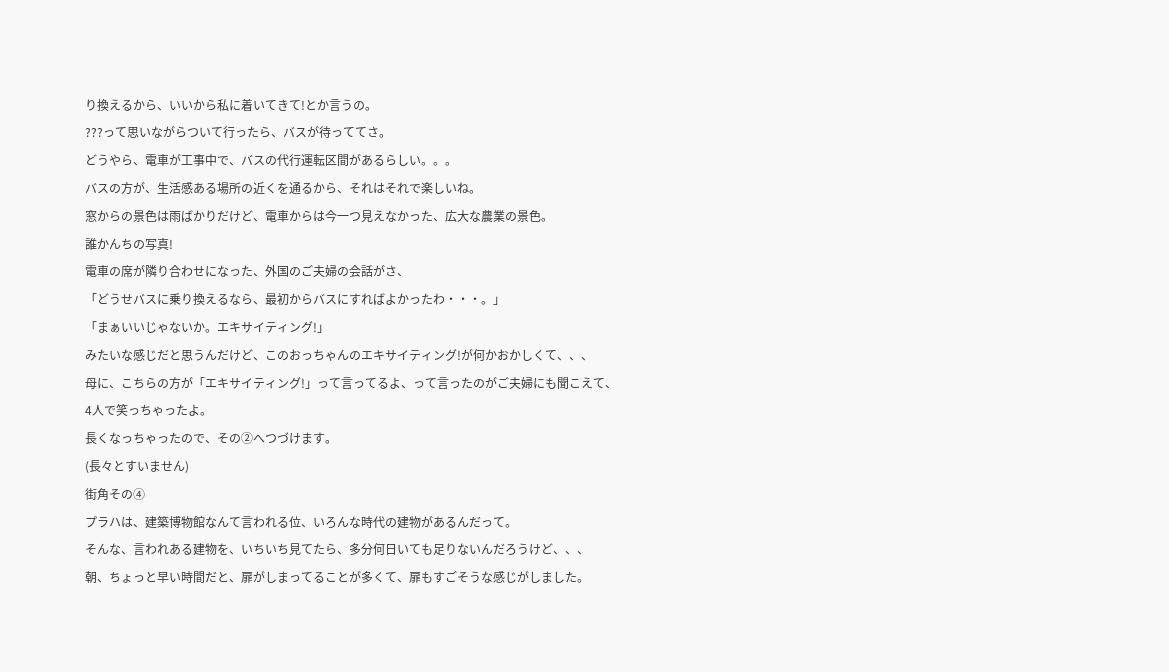り換えるから、いいから私に着いてきて!とか言うの。
???って思いながらついて行ったら、バスが待っててさ。
どうやら、電車が工事中で、バスの代行運転区間があるらしい。。。
バスの方が、生活感ある場所の近くを通るから、それはそれで楽しいね。
窓からの景色は雨ばかりだけど、電車からは今一つ見えなかった、広大な農業の景色。
誰かんちの写真!
電車の席が隣り合わせになった、外国のご夫婦の会話がさ、
「どうせバスに乗り換えるなら、最初からバスにすればよかったわ・・・。」
「まぁいいじゃないか。エキサイティング!」
みたいな感じだと思うんだけど、このおっちゃんのエキサイティング!が何かおかしくて、、、
母に、こちらの方が「エキサイティング!」って言ってるよ、って言ったのがご夫婦にも聞こえて、
4人で笑っちゃったよ。
長くなっちゃったので、その②へつづけます。
(長々とすいません)
街角その④
プラハは、建築博物館なんて言われる位、いろんな時代の建物があるんだって。
そんな、言われある建物を、いちいち見てたら、多分何日いても足りないんだろうけど、、、
朝、ちょっと早い時間だと、扉がしまってることが多くて、扉もすごそうな感じがしました。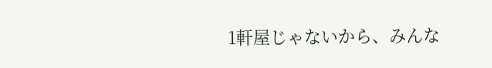1軒屋じゃないから、みんな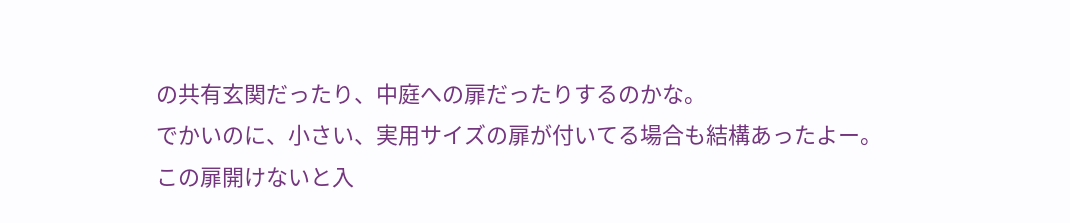の共有玄関だったり、中庭への扉だったりするのかな。
でかいのに、小さい、実用サイズの扉が付いてる場合も結構あったよー。
この扉開けないと入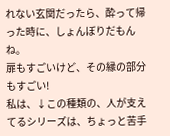れない玄関だったら、酔って帰った時に、しょんぼりだもんね。
扉もすごいけど、その縁の部分もすごい!
私は、↓この種類の、人が支えてるシリーズは、ちょっと苦手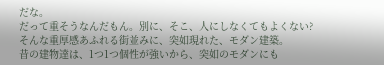だな。
だって重そうなんだもん。別に、そこ、人にしなくてもよくない?
そんな重厚感あふれる街並みに、突如現れた、モダン建築。
昔の建物達は、1つ1つ個性が強いから、突如のモダンにも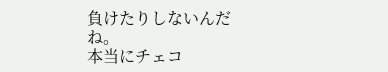負けたりしないんだね。
本当にチェコ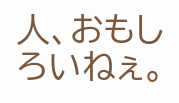人、おもしろいねぇ。